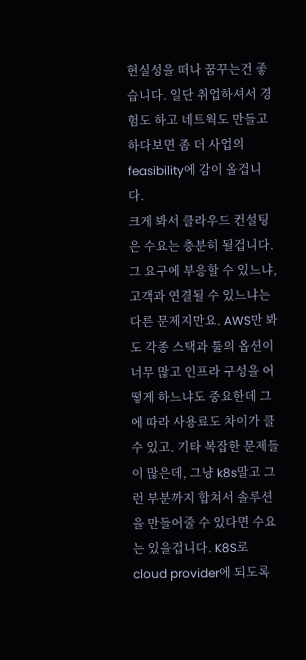현실성을 떠나 꿈꾸는건 좋습니다. 일단 취업하셔서 경험도 하고 네트웍도 만들고 하다보면 좀 더 사업의 feasibility에 감이 올겁니다.
크게 봐서 클라우드 컨설팅은 수요는 충분히 될겁니다. 그 요구에 부응할 수 있느냐, 고객과 연결될 수 있느냐는 다른 문제지만요. AWS만 봐도 각종 스택과 툴의 옵션이 너무 많고 인프라 구성을 어떻게 하느냐도 중요한데 그에 따라 사용료도 차이가 클 수 있고. 기타 복잡한 문제들이 많은데, 그냥 k8s말고 그런 부분까지 합쳐서 솔루션을 만들어줄 수 있다면 수요는 있을겁니다. K8S로 cloud provider에 되도록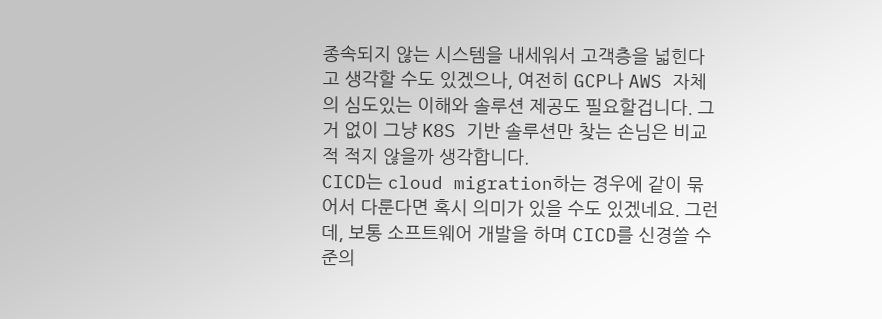종속되지 않는 시스템을 내세워서 고객층을 넓힌다고 생각할 수도 있겠으나, 여전히 GCP나 AWS 자체의 심도있는 이해와 솔루션 제공도 필요할겁니다. 그거 없이 그냥 K8S 기반 솔루션만 찾는 손님은 비교적 적지 않을까 생각합니다.
CICD는 cloud migration하는 경우에 같이 묶어서 다룬다면 혹시 의미가 있을 수도 있겠네요. 그런데, 보통 소프트웨어 개발을 하며 CICD를 신경쓸 수준의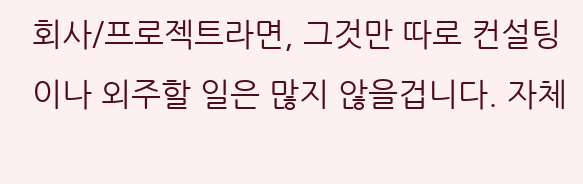회사/프로젝트라면, 그것만 따로 컨설팅이나 외주할 일은 많지 않을겁니다. 자체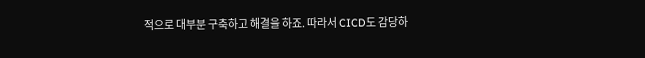적으로 대부분 구축하고 해결을 하죠. 따라서 CICD도 감당하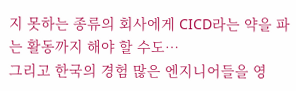지 못하는 종류의 회사에게 CICD라는 약을 파는 활동까지 해야 할 수도…
그리고 한국의 경험 많은 엔지니어들을 영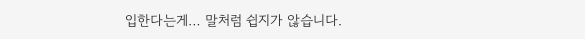입한다는게… 말처럼 쉽지가 않습니다.